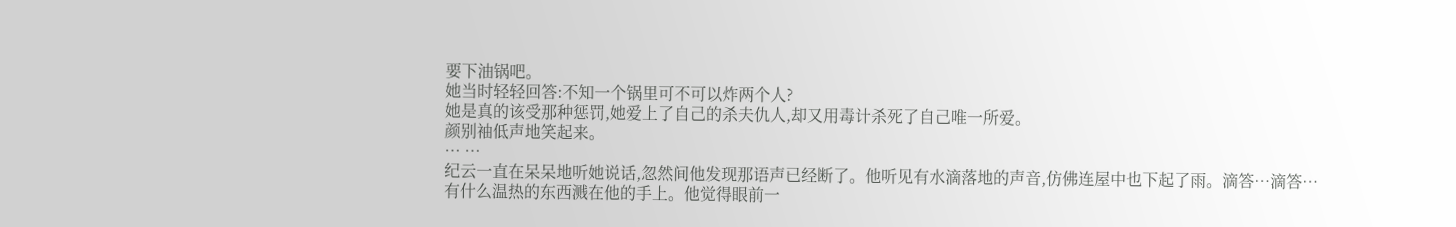要下油锅吧。
她当时轻轻回答:不知一个锅里可不可以炸两个人?
她是真的该受那种惩罚,她爱上了自己的杀夫仇人,却又用毒计杀死了自己唯一所爱。
颜别袖低声地笑起来。
… …
纪云一直在呆呆地听她说话,忽然间他发现那语声已经断了。他听见有水滴落地的声音,仿佛连屋中也下起了雨。滴答…滴答…
有什么温热的东西溅在他的手上。他觉得眼前一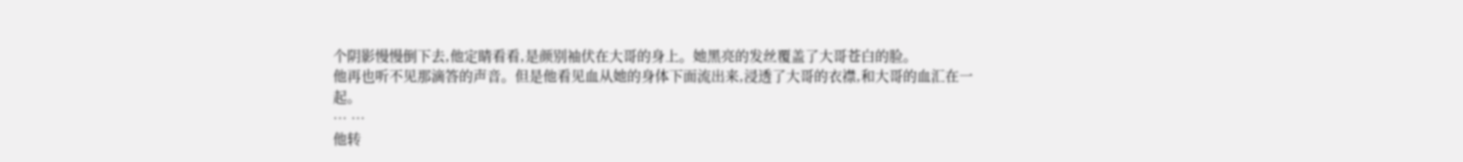个阴影慢慢倒下去,他定睛看看,是颜别袖伏在大哥的身上。她黑亮的发丝覆盖了大哥苍白的脸。
他再也听不见那滴答的声音。但是他看见血从她的身体下面流出来,浸透了大哥的衣襟,和大哥的血汇在一起。
… …
他转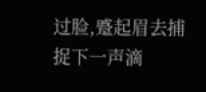过脸,蹙起眉去捕捉下一声滴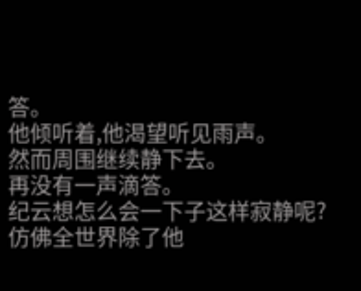答。
他倾听着,他渴望听见雨声。
然而周围继续静下去。
再没有一声滴答。
纪云想怎么会一下子这样寂静呢? 仿佛全世界除了他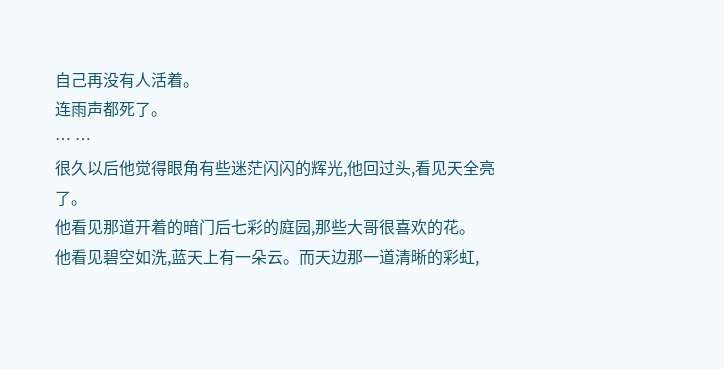自己再没有人活着。
连雨声都死了。
… …
很久以后他觉得眼角有些迷茫闪闪的辉光,他回过头,看见天全亮了。
他看见那道开着的暗门后七彩的庭园,那些大哥很喜欢的花。
他看见碧空如洗,蓝天上有一朵云。而天边那一道清晰的彩虹,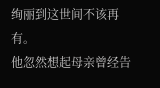绚丽到这世间不该再有。
他忽然想起母亲曾经告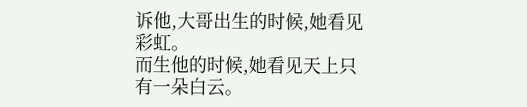诉他,大哥出生的时候,她看见彩虹。
而生他的时候,她看见天上只有一朵白云。